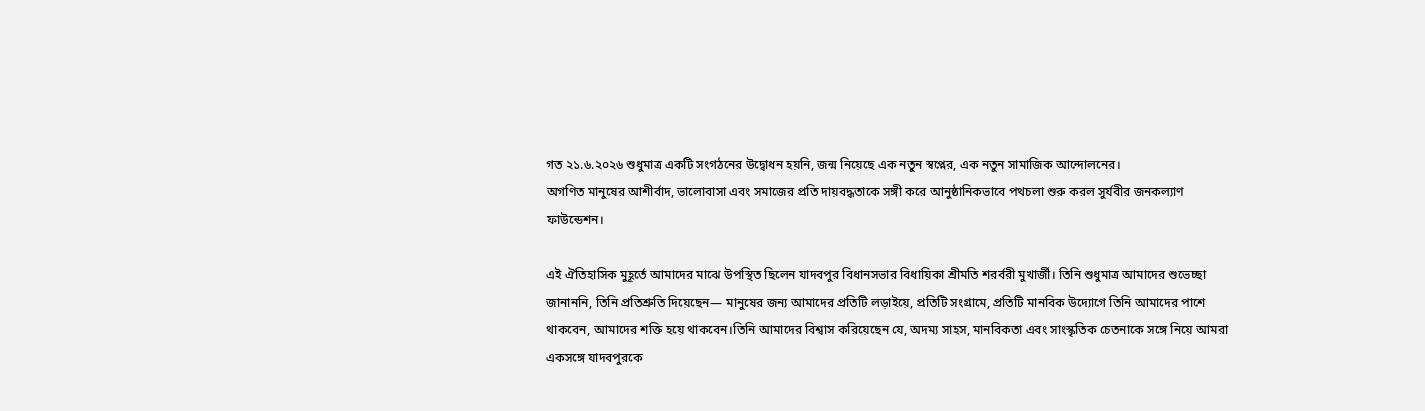গত ২১.৬.২০২৬ শুধুমাত্র একটি সংগঠনের উদ্বোধন হয়নি, জন্ম নিয়েছে এক নতুন স্বপ্নের, এক নতুন সামাজিক আন্দোলনের।
অগণিত মানুষের আশীর্বাদ, ভালোবাসা এবং সমাজের প্রতি দায়বদ্ধতাকে সঙ্গী করে আনুষ্ঠানিকভাবে পথচলা শুরু করল সুর্যবীর জনকল্যাণ ফাউন্ডেশন।

এই ঐতিহাসিক মুহূর্তে আমাদের মাঝে উপস্থিত ছিলেন যাদবপুর বিধানসভার বিধায়িকা শ্রীমতি শরর্বরী মুখার্জী। তিনি শুধুমাত্র আমাদের শুভেচ্ছা জানাননি, তিনি প্রতিশ্রুতি দিয়েছেন— মানুষের জন্য আমাদের প্রতিটি লড়াইয়ে, প্রতিটি সংগ্রামে, প্রতিটি মানবিক উদ্যোগে তিনি আমাদের পাশে থাকবেন, আমাদের শক্তি হয়ে থাকবেন।তিনি আমাদের বিশ্বাস করিয়েছেন যে, অদম্য সাহস, মানবিকতা এবং সাংস্কৃতিক চেতনাকে সঙ্গে নিয়ে আমরা একসঙ্গে যাদবপুরকে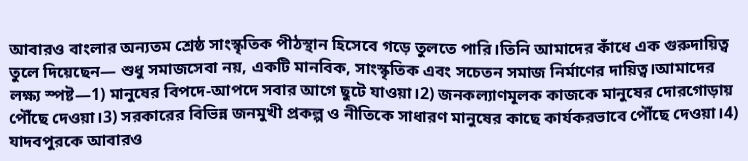আবারও বাংলার অন্যতম শ্রেষ্ঠ সাংস্কৃতিক পীঠস্থান হিসেবে গড়ে তুলতে পারি।তিনি আমাদের কাঁধে এক গুরুদায়িত্ব তুলে দিয়েছেন— শুধু সমাজসেবা নয়, একটি মানবিক, সাংস্কৃতিক এবং সচেতন সমাজ নির্মাণের দায়িত্ব।আমাদের লক্ষ্য স্পষ্ট—1) মানুষের বিপদে-আপদে সবার আগে ছুটে যাওয়া।2) জনকল্যাণমূলক কাজকে মানুষের দোরগোড়ায় পৌঁছে দেওয়া।3) সরকারের বিভিন্ন জনমুখী প্রকল্প ও নীতিকে সাধারণ মানুষের কাছে কার্যকরভাবে পৌঁছে দেওয়া।4) যাদবপুরকে আবারও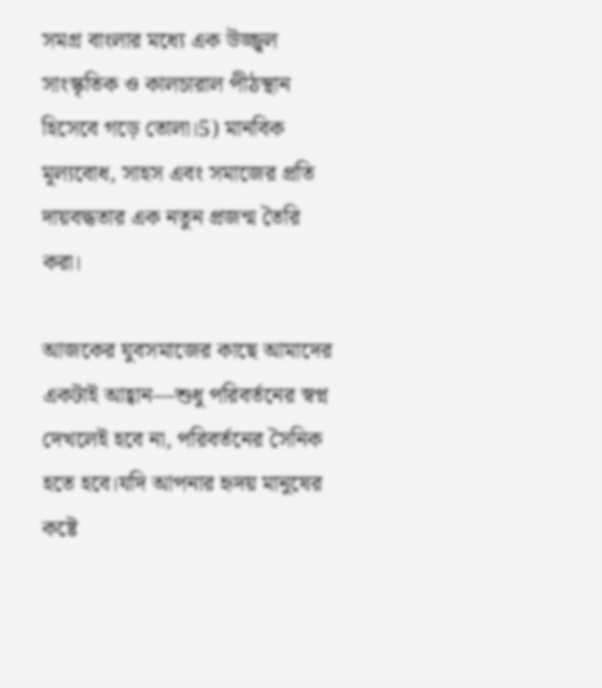সমগ্র বাংলার মধ্যে এক উজ্জ্বল সাংস্কৃতিক ও কালচারাল পীঠস্থান হিসেবে গড়ে তোলা।5) মানবিক মূল্যবোধ, সাহস এবং সমাজের প্রতি দায়বদ্ধতার এক নতুন প্রজন্ম তৈরি করা।

আজকের যুবসমাজের কাছে আমাদের একটাই আহ্বান—শুধু পরিবর্তনের স্বপ্ন দেখলেই হবে না, পরিবর্তনের সৈনিক হতে হবে।যদি আপনার হৃদয় মানুষের কষ্টে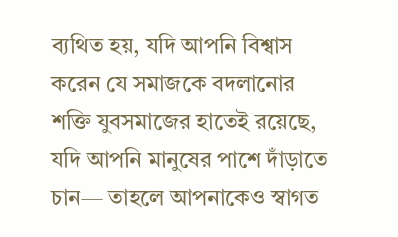ব্যথিত হয়, যদি আপনি বিশ্বাস করেন যে সমাজকে বদলানোর শক্তি যুবসমাজের হাতেই রয়েছে, যদি আপনি মানুষের পাশে দাঁড়াতে চান— তাহলে আপনাকেও স্বাগত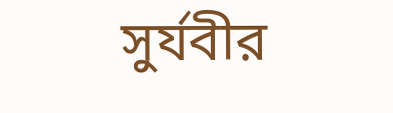সুর্যবীর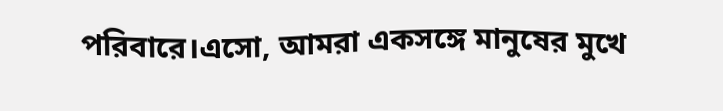পরিবারে।এসো, আমরা একসঙ্গে মানুষের মুখে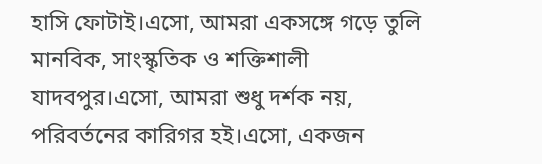হাসি ফোটাই।এসো, আমরা একসঙ্গে গড়ে তুলি মানবিক, সাংস্কৃতিক ও শক্তিশালী যাদবপুর।এসো, আমরা শুধু দর্শক নয়, পরিবর্তনের কারিগর হই।এসো, একজন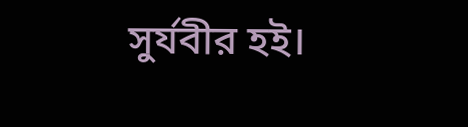সুর্যবীর হই।